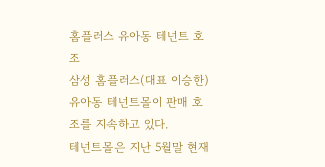홈플러스 유아동 테넌트 호조
삼성 홈플러스(대표 이승한) 유아동 테넌트몰이 판매 호조를 지속하고 있다.
테넌트몰은 지난 5월말 현재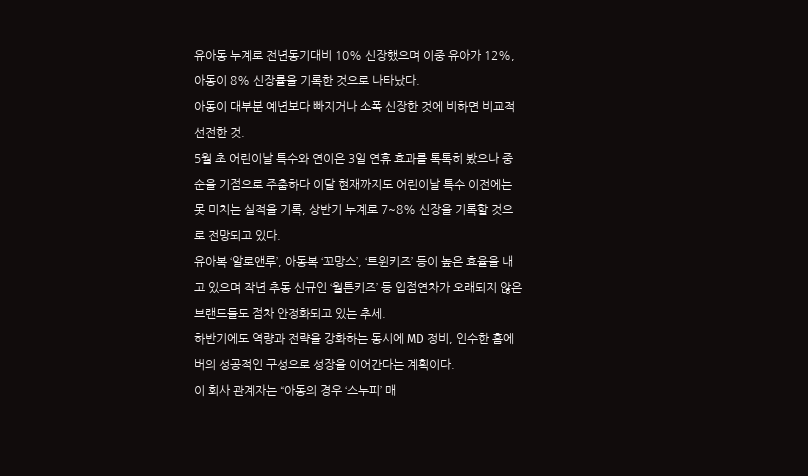유아동 누계로 전년동기대비 10% 신장했으며 이중 유아가 12%, 아동이 8% 신장률을 기록한 것으로 나타났다.
아동이 대부분 예년보다 빠지거나 소폭 신장한 것에 비하면 비교적 선전한 것.
5월 초 어린이날 특수와 연이은 3일 연휴 효과를 톡톡히 봤으나 중순을 기점으로 주춤하다 이달 현재까지도 어린이날 특수 이전에는 못 미치는 실적을 기록, 상반기 누계로 7~8% 신장을 기록할 것으로 전망되고 있다.
유아복 ‘알로앤루’, 아동복 ‘꼬망스’, ‘트윈키즈’ 등이 높은 효율을 내고 있으며 작년 추동 신규인 ‘월튼키즈’ 등 입점연차가 오래되지 않은 브랜드들도 점차 안정화되고 있는 추세.
하반기에도 역량과 전략을 강화하는 동시에 MD 정비, 인수한 홈에버의 성공적인 구성으로 성장을 이어간다는 계획이다.
이 회사 관계자는 “아동의 경우 ‘스누피’ 매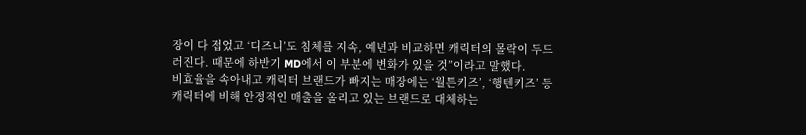장이 다 접었고 ‘디즈니’도 침체를 지속, 예년과 비교하면 캐릭터의 몰락이 두드러진다. 때문에 하반기 MD에서 이 부분에 변화가 있을 것”이라고 말했다.
비효율을 속아내고 캐릭터 브랜드가 빠지는 매장에는 ‘월튼키즈’, ‘행텐키즈’ 등 캐릭터에 비해 안정적인 매출을 올리고 있는 브랜드로 대체하는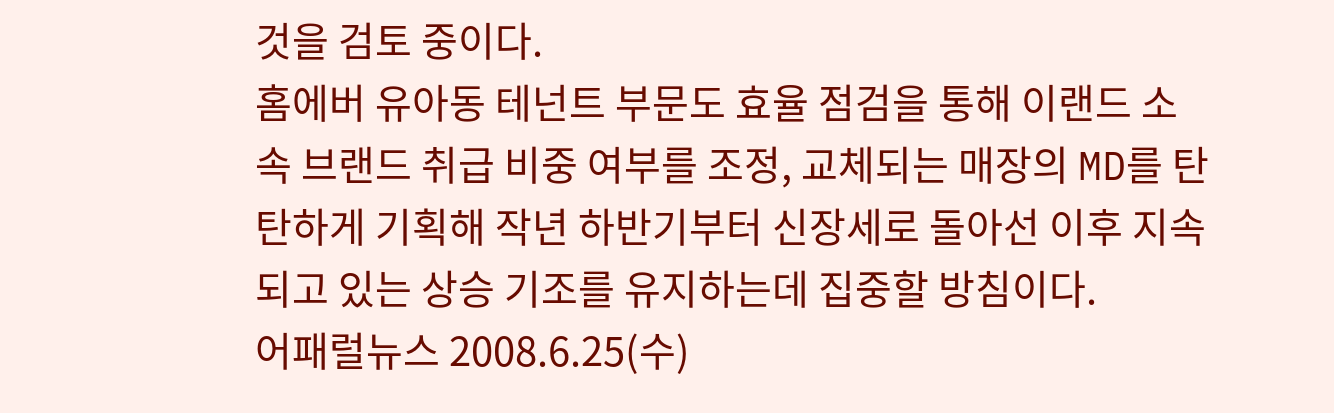것을 검토 중이다.
홈에버 유아동 테넌트 부문도 효율 점검을 통해 이랜드 소속 브랜드 취급 비중 여부를 조정, 교체되는 매장의 MD를 탄탄하게 기획해 작년 하반기부터 신장세로 돌아선 이후 지속되고 있는 상승 기조를 유지하는데 집중할 방침이다.
어패럴뉴스 2008.6.25(수)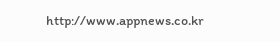http://www.appnews.co.kr